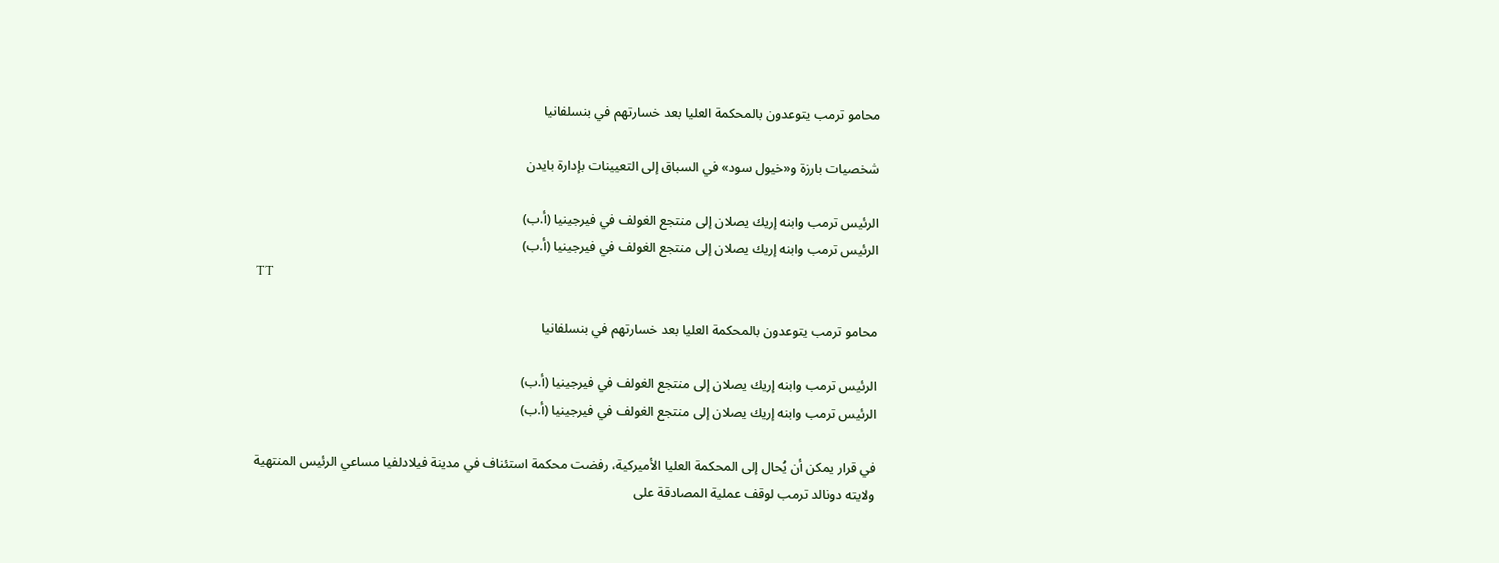محامو ترمب يتوعدون بالمحكمة العليا بعد خسارتهم في بنسلفانيا

شخصيات بارزة و«خيول سود» في السباق إلى التعيينات بإدارة بايدن

الرئيس ترمب وابنه إريك يصلان إلى منتجع الغولف في فيرجينيا (أ.ب)
الرئيس ترمب وابنه إريك يصلان إلى منتجع الغولف في فيرجينيا (أ.ب)
TT

محامو ترمب يتوعدون بالمحكمة العليا بعد خسارتهم في بنسلفانيا

الرئيس ترمب وابنه إريك يصلان إلى منتجع الغولف في فيرجينيا (أ.ب)
الرئيس ترمب وابنه إريك يصلان إلى منتجع الغولف في فيرجينيا (أ.ب)

في قرار يمكن أن يُحال إلى المحكمة العليا الأميركية، رفضت محكمة استئناف في مدينة فيلادلفيا مساعي الرئيس المنتهية ولايته دونالد ترمب لوقف عملية المصادقة على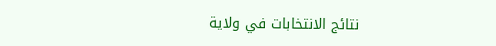نتائج الانتخابات في ولاية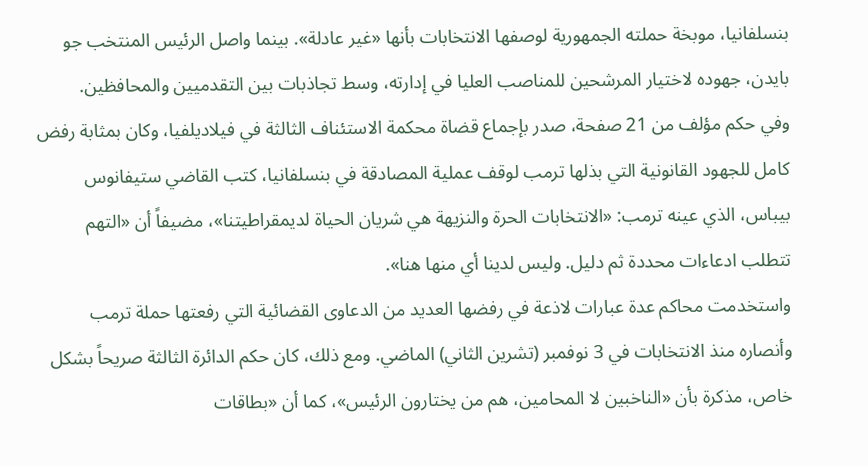بنسلفانيا، موبخة حملته الجمهورية لوصفها الانتخابات بأنها «غير عادلة». بينما واصل الرئيس المنتخب جو بايدن، جهوده لاختيار المرشحين للمناصب العليا في إدارته، وسط تجاذبات بين التقدميين والمحافظين.
وفي حكم مؤلف من 21 صفحة، صدر بإجماع قضاة محكمة الاستئناف الثالثة في فيلاديلفيا، وكان بمثابة رفض كامل للجهود القانونية التي بذلها ترمب لوقف عملية المصادقة في بنسلفانيا، كتب القاضي ستيفانوس بيباس، الذي عينه ترمب: «الانتخابات الحرة والنزيهة هي شريان الحياة لديمقراطيتنا»، مضيفاً أن «التهم تتطلب ادعاءات محددة ثم دليل. وليس لدينا أي منها هنا».
واستخدمت محاكم عدة عبارات لاذعة في رفضها العديد من الدعاوى القضائية التي رفعتها حملة ترمب وأنصاره منذ الانتخابات في 3 نوفمبر (تشرين الثاني) الماضي. ومع ذلك، كان حكم الدائرة الثالثة صريحاً بشكل خاص، مذكرة بأن «الناخبين لا المحامين، هم من يختارون الرئيس»، كما أن «بطاقات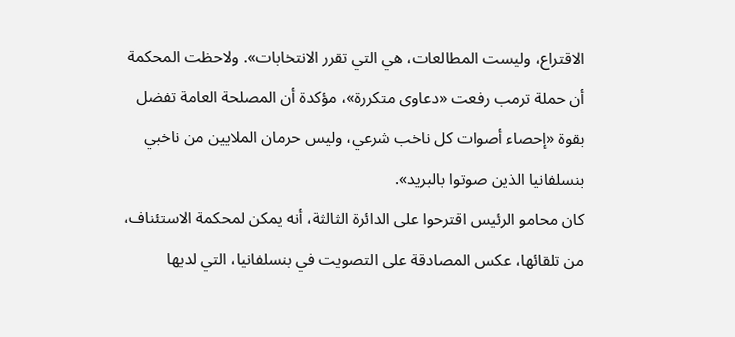الاقتراع، وليست المطالعات، هي التي تقرر الانتخابات». ولاحظت المحكمة أن حملة ترمب رفعت «دعاوى متكررة»، مؤكدة أن المصلحة العامة تفضل بقوة «إحصاء أصوات كل ناخب شرعي، وليس حرمان الملايين من ناخبي بنسلفانيا الذين صوتوا بالبريد».
كان محامو الرئيس اقترحوا على الدائرة الثالثة، أنه يمكن لمحكمة الاستئناف، من تلقائها، عكس المصادقة على التصويت في بنسلفانيا، التي لديها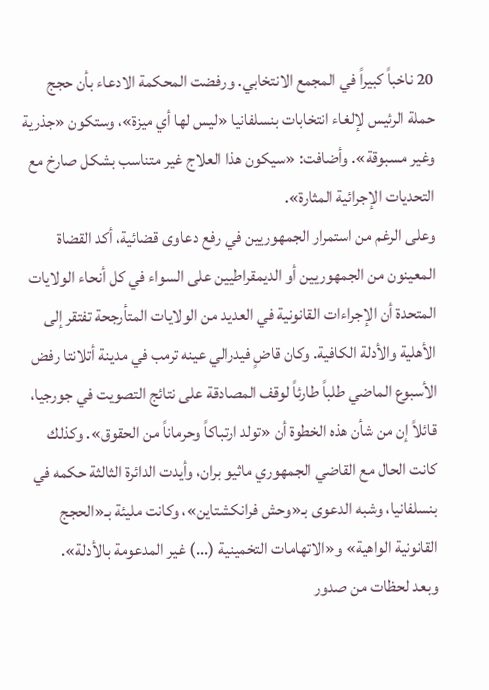20 ناخباً كبيراً في المجمع الانتخابي. ورفضت المحكمة الادعاء بأن حجج حملة الرئيس لإلغاء انتخابات بنسلفانيا «ليس لها أي ميزة»، وستكون «جذرية وغير مسبوقة». وأضافت: «سيكون هذا العلاج غير متناسب بشكل صارخ مع التحديات الإجرائية المثارة».
وعلى الرغم من استمرار الجمهوريين في رفع دعاوى قضائية، أكد القضاة المعينون من الجمهوريين أو الديمقراطيين على السواء في كل أنحاء الولايات المتحدة أن الإجراءات القانونية في العديد من الولايات المتأرجحة تفتقر إلى الأهلية والأدلة الكافية. وكان قاضٍ فيدرالي عينه ترمب في مدينة أتلانتا رفض الأسبوع الماضي طلباً طارئاً لوقف المصادقة على نتائج التصويت في جورجيا، قائلاً إن من شأن هذه الخطوة أن «تولد ارتباكاً وحرماناً من الحقوق». وكذلك كانت الحال مع القاضي الجمهوري ماثيو بران، وأيدت الدائرة الثالثة حكمه في بنسلفانيا، وشبه الدعوى بـ«وحش فرانكشتاين»، وكانت مليئة بـ«الحجج القانونية الواهية» و«الاتهامات التخمينية (...) غير المدعومة بالأدلة».
وبعد لحظات من صدور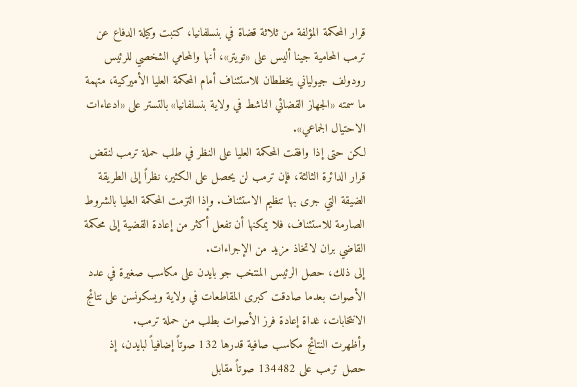قرار المحكمة المؤلفة من ثلاثة قضاة في بنسلفانيا، كتبت وكيلة الدفاع عن ترمب المحامية جينا أليس على «تويتر»، أنها والمحامي الشخصي للرئيس رودولف جيولياني يخططان للاستئناف أمام المحكمة العليا الأميركية، متهمة ما سمته «الجهاز القضائي الناشط في ولاية بنسلفانيا» بالتستر على «ادعاءات الاحتيال الجماعي».
لكن حتى إذا وافقت المحكمة العليا على النظر في طلب حملة ترمب لنقض قرار الدائرة الثالثة، فإن ترمب لن يحصل على الكثير، نظراً إلى الطريقة الضيقة التي جرى بها تنظيم الاستئناف. وإذا التزمت المحكمة العليا بالشروط الصارمة للاستئناف، فلا يمكنها أن تفعل أكثر من إعادة القضية إلى محكمة القاضي بران لاتخاذ مزيد من الإجراءات.
إلى ذلك، حصل الرئيس المنتخب جو بايدن على مكاسب صغيرة في عدد الأصوات بعدما صادقت كبرى المقاطعات في ولاية ويسكونسن على نتائج الانتخابات، غداة إعادة فرز الأصوات بطلب من حملة ترمب.
وأظهرت النتائج مكاسب صافية قدرها 132 صوتاً إضافياً لبايدن، إذ حصل ترمب على 134482 صوتاً مقابل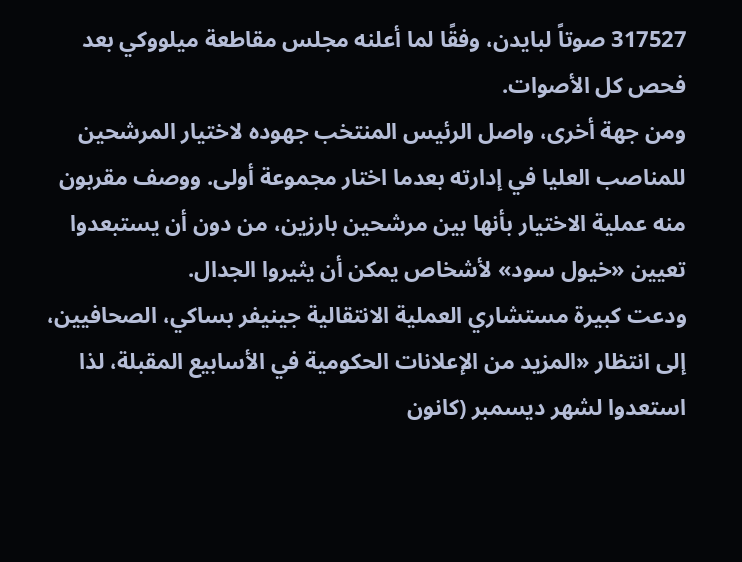317527 صوتاً لبايدن، وفقًا لما أعلنه مجلس مقاطعة ميلووكي بعد فحص كل الأصوات.
ومن جهة أخرى، واصل الرئيس المنتخب جهوده لاختيار المرشحين للمناصب العليا في إدارته بعدما اختار مجموعة أولى. ووصف مقربون منه عملية الاختيار بأنها بين مرشحين بارزين، من دون أن يستبعدوا تعيين «خيول سود» لأشخاص يمكن أن يثيروا الجدال.
ودعت كبيرة مستشاري العملية الانتقالية جينيفر بساكي، الصحافيين، إلى انتظار «المزيد من الإعلانات الحكومية في الأسابيع المقبلة، لذا استعدوا لشهر ديسمبر (كانون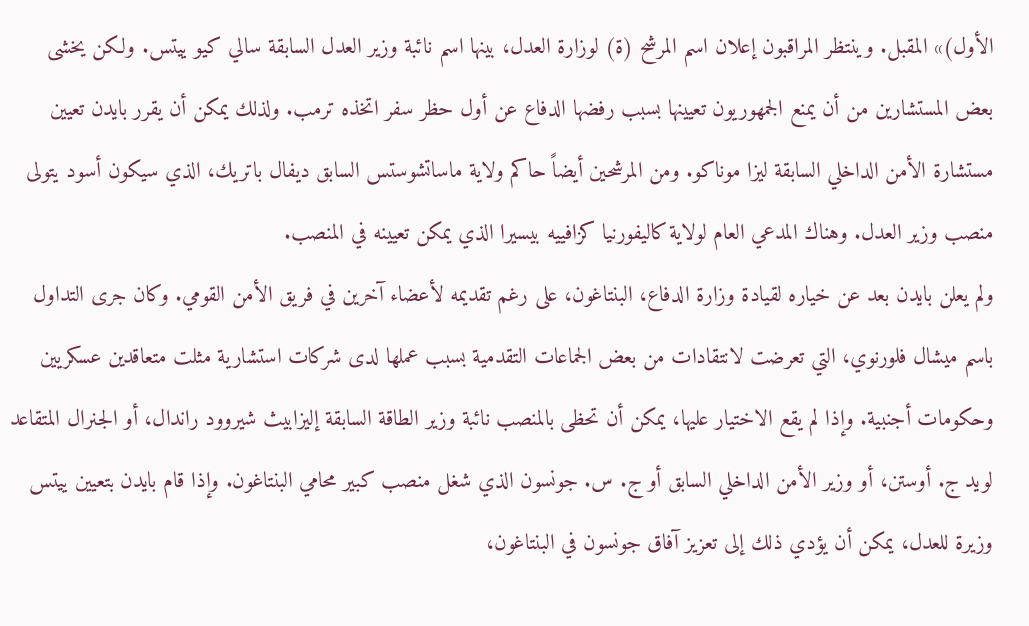الأول)» المقبل. وينتظر المراقبون إعلان اسم المرشح (ة) لوزارة العدل، بينها اسم نائبة وزير العدل السابقة سالي كيو ييتس. ولكن يخشى بعض المستشارين من أن يمنع الجمهوريون تعيينها بسبب رفضها الدفاع عن أول حظر سفر اتخذه ترمب. ولذلك يمكن أن يقرر بايدن تعيين مستشارة الأمن الداخلي السابقة ليزا موناكو. ومن المرشحين أيضاً حاكم ولاية ماساتشوستس السابق ديفال باتريك، الذي سيكون أسود يتولى منصب وزير العدل. وهناك المدعي العام لولاية كاليفورنيا كزافييه بيسيرا الذي يمكن تعيينه في المنصب.
ولم يعلن بايدن بعد عن خياره لقيادة وزارة الدفاع، البنتاغون، على رغم تقديمه لأعضاء آخرين في فريق الأمن القومي. وكان جرى التداول باسم ميشال فلورنوي، التي تعرضت لانتقادات من بعض الجماعات التقدمية بسبب عملها لدى شركات استشارية مثلت متعاقدين عسكريين وحكومات أجنبية. وإذا لم يقع الاختيار عليها، يمكن أن تحظى بالمنصب نائبة وزير الطاقة السابقة إليزابيث شيروود راندال، أو الجنرال المتقاعد لويد ج. أوستن، أو وزير الأمن الداخلي السابق أو ج. س. جونسون الذي شغل منصب كبير محامي البنتاغون. وإذا قام بايدن بتعيين ييتس وزيرة للعدل، يمكن أن يؤدي ذلك إلى تعزيز آفاق جونسون في البنتاغون،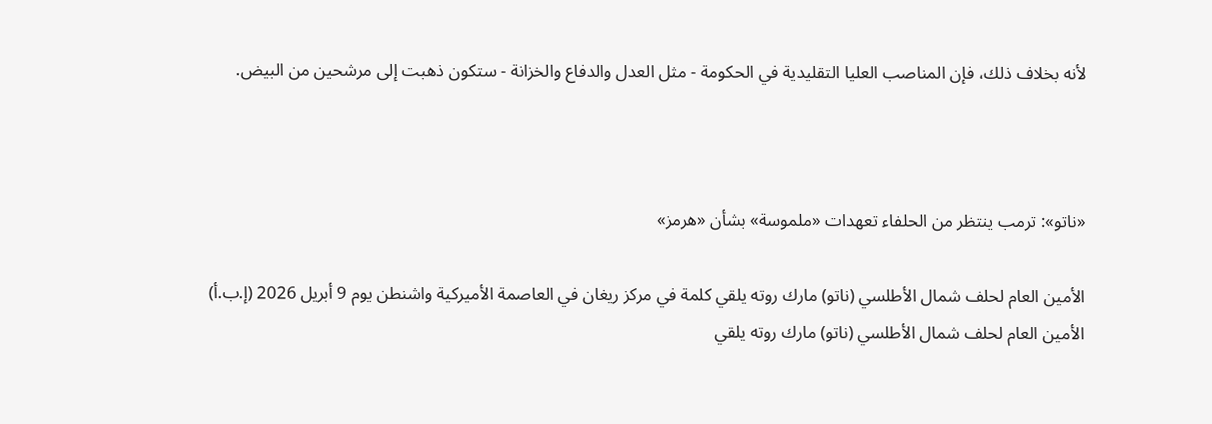لأنه بخلاف ذلك، فإن المناصب العليا التقليدية في الحكومة - مثل العدل والدفاع والخزانة - ستكون ذهبت إلى مرشحين من البيض.



«ناتو»: ترمب ينتظر من الحلفاء تعهدات «ملموسة» بشأن «هرمز»

الأمين العام لحلف شمال الأطلسي (ناتو) مارك روته يلقي كلمة في مركز ريغان في العاصمة الأميركية واشنطن يوم 9 أبريل 2026 (إ.ب.أ)
الأمين العام لحلف شمال الأطلسي (ناتو) مارك روته يلقي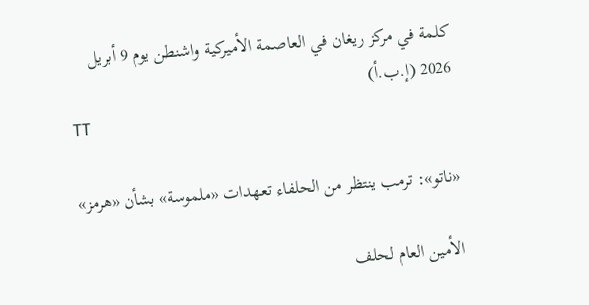كلمة في مركز ريغان في العاصمة الأميركية واشنطن يوم 9 أبريل 2026 (إ.ب.أ)
TT

«ناتو»: ترمب ينتظر من الحلفاء تعهدات «ملموسة» بشأن «هرمز»

الأمين العام لحلف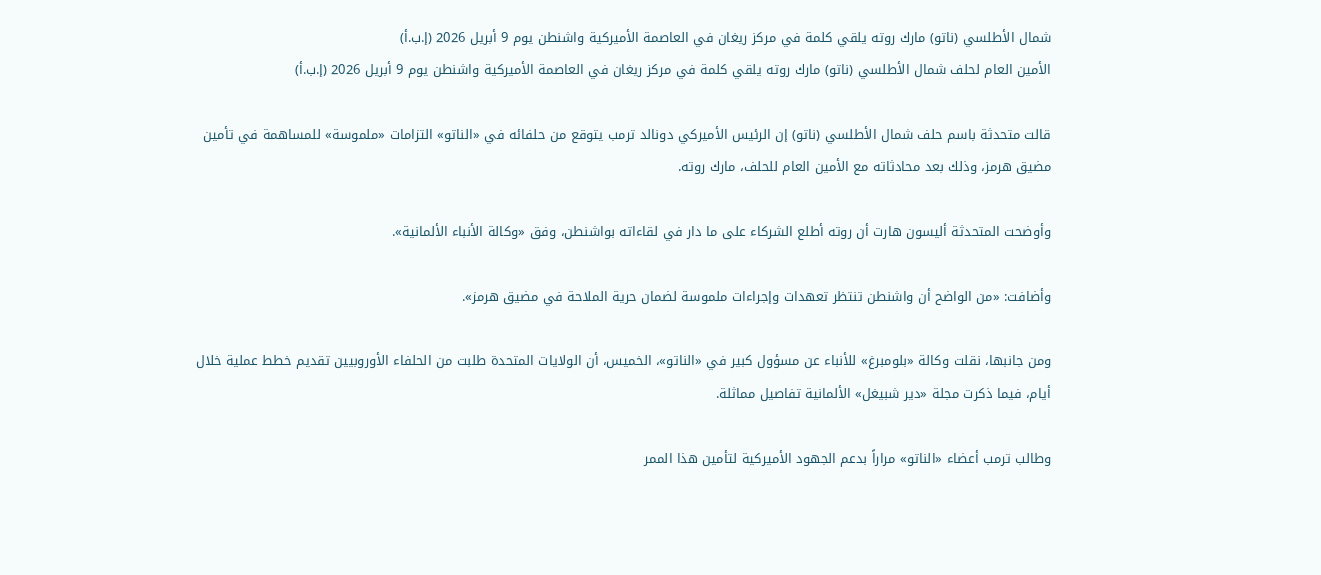شمال الأطلسي (ناتو) مارك روته يلقي كلمة في مركز ريغان في العاصمة الأميركية واشنطن يوم 9 أبريل 2026 (إ.ب.أ)
الأمين العام لحلف شمال الأطلسي (ناتو) مارك روته يلقي كلمة في مركز ريغان في العاصمة الأميركية واشنطن يوم 9 أبريل 2026 (إ.ب.أ)

قالت متحدثة باسم حلف شمال الأطلسي (ناتو) إن الرئيس الأميركي دونالد ترمب يتوقع من حلفائه في «الناتو» التزامات «ملموسة» للمساهمة في تأمين مضيق هرمز، وذلك بعد محادثاته مع الأمين العام للحلف، مارك روته.

وأوضحت المتحدثة أليسون هارت أن روته أطلع الشركاء على ما دار في لقاءاته بواشنطن، وفق «وكالة الأنباء الألمانية».

وأضافت: «من الواضح أن واشنطن تنتظر تعهدات وإجراءات ملموسة لضمان حرية الملاحة في مضيق هرمز».

ومن جانبها، نقلت وكالة «بلومبرغ» للأنباء عن مسؤول كبير في «الناتو»، الخميس، أن الولايات المتحدة طلبت من الحلفاء الأوروبيين تقديم خطط عملية خلال أيام، فيما ذكرت مجلة «دير شبيغل» الألمانية تفاصيل مماثلة.

وطالب ترمب أعضاء «الناتو» مراراً بدعم الجهود الأميركية لتأمين هذا الممر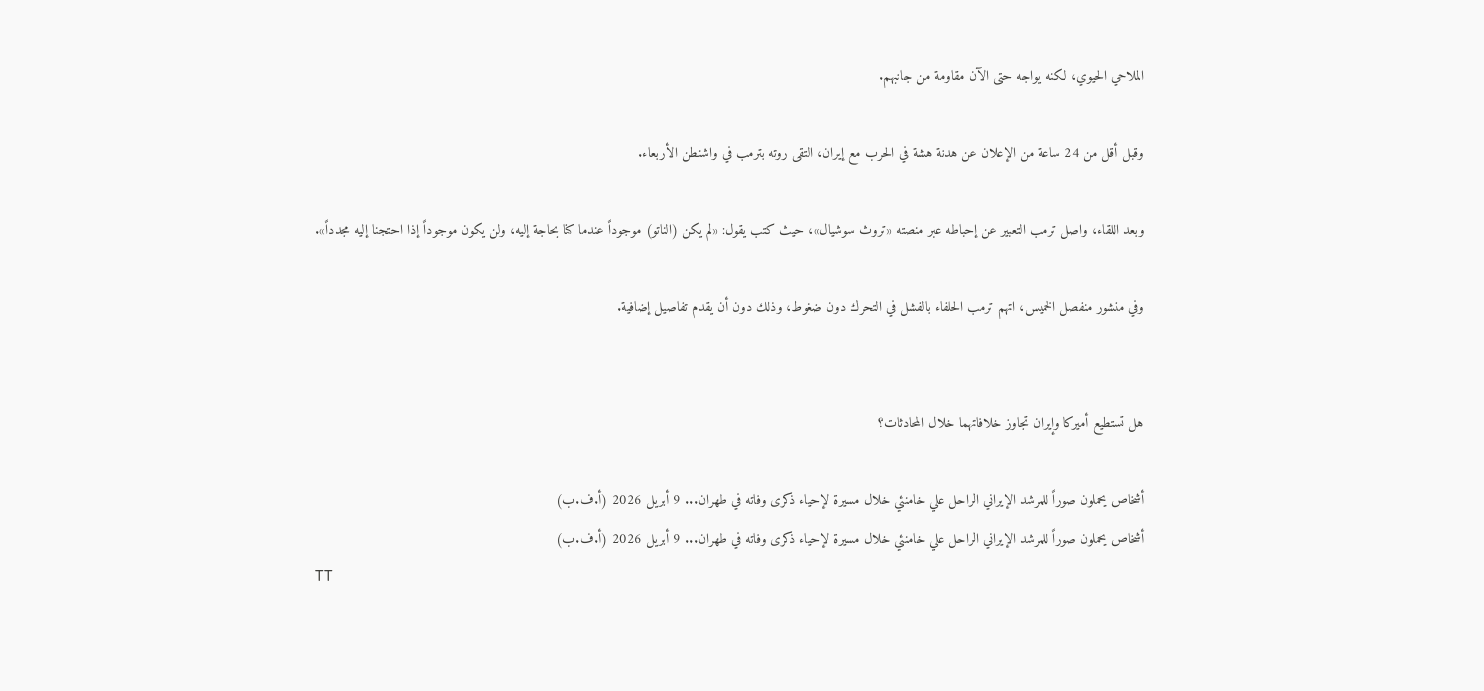الملاحي الحيوي، لكنه يواجه حتى الآن مقاومة من جانبهم.

وقبل أقل من 24 ساعة من الإعلان عن هدنة هشة في الحرب مع إيران، التقى روته بترمب في واشنطن الأربعاء.

وبعد اللقاء، واصل ترمب التعبير عن إحباطه عبر منصته «تروث سوشيال»، حيث كتب يقول: «لم يكن (الناتو) موجوداً عندما كنا بحاجة إليه، ولن يكون موجوداً إذا احتجنا إليه مجدداً».

وفي منشور منفصل الخميس، اتهم ترمب الحلفاء بالفشل في التحرك دون ضغوط، وذلك دون أن يقدم تفاصيل إضافية.


هل تستطيع أميركا وإيران تجاوز خلافاتهما خلال المحادثات؟

أشخاص يحملون صوراً للمرشد الإيراني الراحل علي خامنئي خلال مسيرة لإحياء ذكرى وفاته في طهران... 9 أبريل 2026 (أ.ف.ب)
أشخاص يحملون صوراً للمرشد الإيراني الراحل علي خامنئي خلال مسيرة لإحياء ذكرى وفاته في طهران... 9 أبريل 2026 (أ.ف.ب)
TT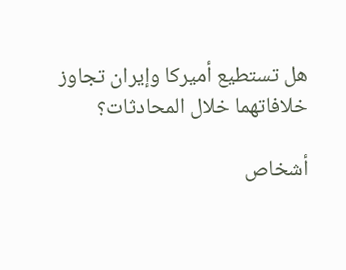هل تستطيع أميركا وإيران تجاوز خلافاتهما خلال المحادثات؟

أشخاص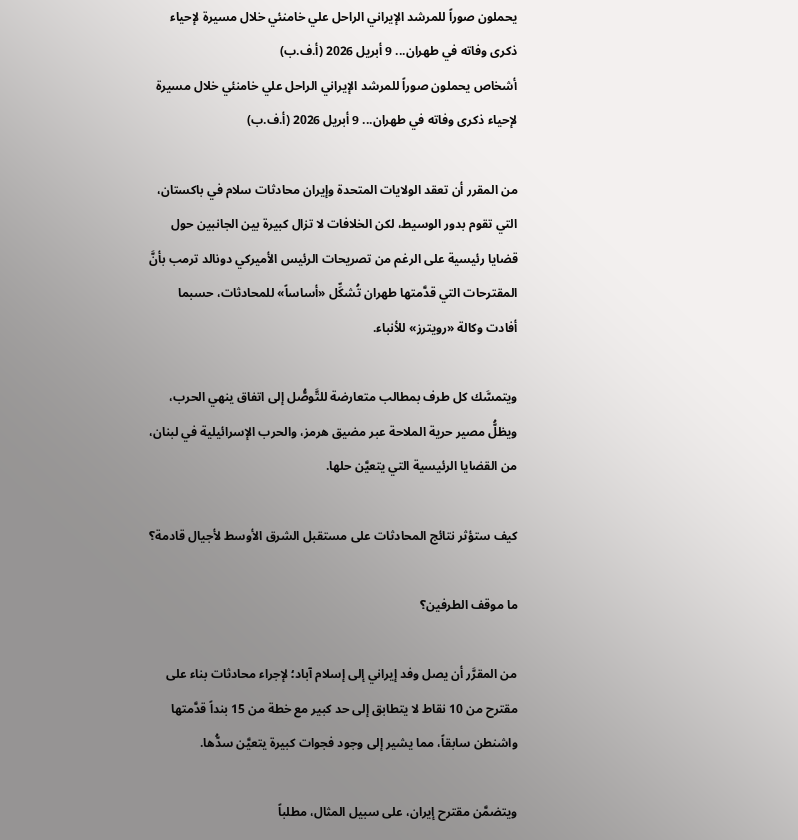يحملون صوراً للمرشد الإيراني الراحل علي خامنئي خلال مسيرة لإحياء ذكرى وفاته في طهران... 9 أبريل 2026 (أ.ف.ب)
أشخاص يحملون صوراً للمرشد الإيراني الراحل علي خامنئي خلال مسيرة لإحياء ذكرى وفاته في طهران... 9 أبريل 2026 (أ.ف.ب)

من المقرر أن تعقد الولايات المتحدة وإيران محادثات سلام في باكستان، التي تقوم بدور الوسيط، لكن الخلافات لا تزال كبيرة بين الجانبين حول قضايا رئيسية على الرغم من تصريحات الرئيس الأميركي دونالد ترمب بأنَّ المقترحات التي قدَّمتها طهران تُشكِّل «أساساً» للمحادثات، حسبما أفادت وكالة «رويترز» للأنباء.

ويتمسَّك كل طرف بمطالب متعارضة للتَّوصُّل إلى اتفاق ينهي الحرب، ويظلُّ مصير حرية الملاحة عبر مضيق هرمز، والحرب الإسرائيلية في لبنان، من القضايا الرئيسية التي يتعيَّن حلها.

كيف ستؤثر نتائج المحادثات على مستقبل الشرق الأوسط لأجيال قادمة؟

ما موقف الطرفين؟

من المقرَّر أن يصل وفد إيراني إلى إسلام آباد؛ لإجراء محادثات بناء على مقترح من 10 نقاط لا يتطابق إلى حد كبير مع خطة من 15 بنداً قدَّمتها واشنطن سابقاً، مما يشير إلى وجود فجوات كبيرة يتعيَّن سدُّها.

ويتضمَّن مقترح إيران، على سبيل المثال، مطلباً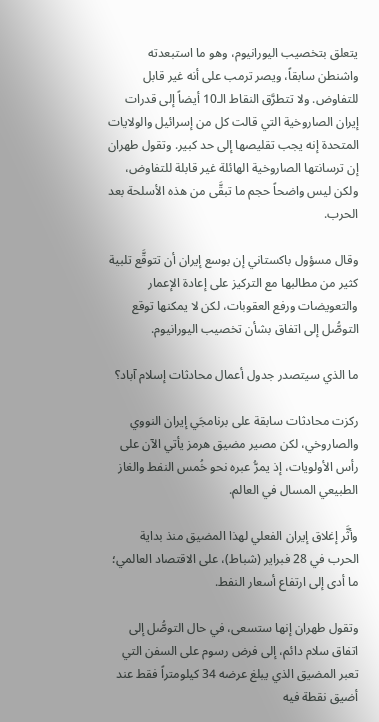يتعلق بتخصيب اليورانيوم، وهو ما استبعدته واشنطن سابقاً، ويصر ترمب على أنه غير قابل للتفاوض. ولا تتطرَّق النقاط الـ10 أيضاً إلى قدرات إيران الصاروخية التي قالت كل من إسرائيل والولايات المتحدة إنه يجب تقليصها إلى حد كبير. وتقول طهران إن ترسانتها الصاروخية الهائلة غير قابلة للتفاوض، ولكن ليس واضحاً حجم ما تبقَّى من هذه الأسلحة بعد الحرب.

وقال مسؤول باكستاني إن بوسع إيران أن تتوقَّع تلبية كثير من مطالبها مع التركيز على إعادة الإعمار والتعويضات ورفع العقوبات، لكن لا يمكنها توقع التوصُّل إلى اتفاق بشأن تخصيب اليورانيوم.

ما الذي سيتصدر جدول أعمال محادثات إسلام آباد؟

ركزت محادثات سابقة على برنامجَي إيران النووي والصاروخي، لكن مصير مضيق هرمز يأتي الآن على رأس الأولويات، إذ يمرُّ عبره نحو خُمس النفط والغاز الطبيعي المسال في العالم.

وأثَّر إغلاق إيران الفعلي لهذا المضيق منذ بداية الحرب في 28 فبراير (شباط)، على الاقتصاد العالمي؛ ما أدى إلى ارتفاع أسعار النفط.

وتقول طهران إنها ستسعى، في حال التوصُّل إلى اتفاق سلام دائم، إلى فرض رسوم على السفن التي تعبر المضيق الذي يبلغ عرضه 34 كيلومتراً فقط عند أضيق نقطة فيه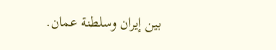بين إيران وسلطنة عمان.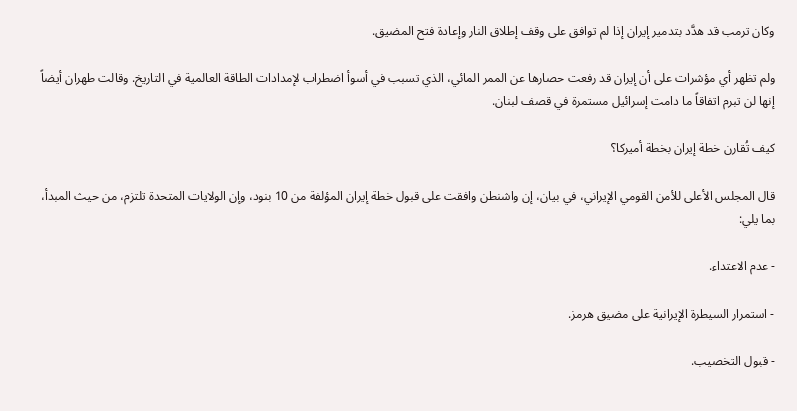وكان ترمب قد هدَّد بتدمير إيران إذا لم توافق على وقف إطلاق النار وإعادة فتح المضيق.

ولم تظهر أي مؤشرات على أن إيران قد رفعت حصارها عن الممر المائي، الذي تسبب في أسوأ اضطراب لإمدادات الطاقة العالمية في التاريخ. وقالت طهران أيضاً إنها لن تبرم اتفاقاً ما دامت إسرائيل مستمرة في قصف لبنان.

كيف تُقارن خطة إيران بخطة أميركا؟

قال المجلس الأعلى للأمن القومي الإيراني، في بيان، إن واشنطن وافقت على قبول خطة إيران المؤلفة من 10 بنود، وإن الولايات المتحدة تلتزم، من حيث المبدأ، بما يلي:

- عدم الاعتداء.

- استمرار السيطرة الإيرانية على مضيق هرمز.

- قبول التخصيب.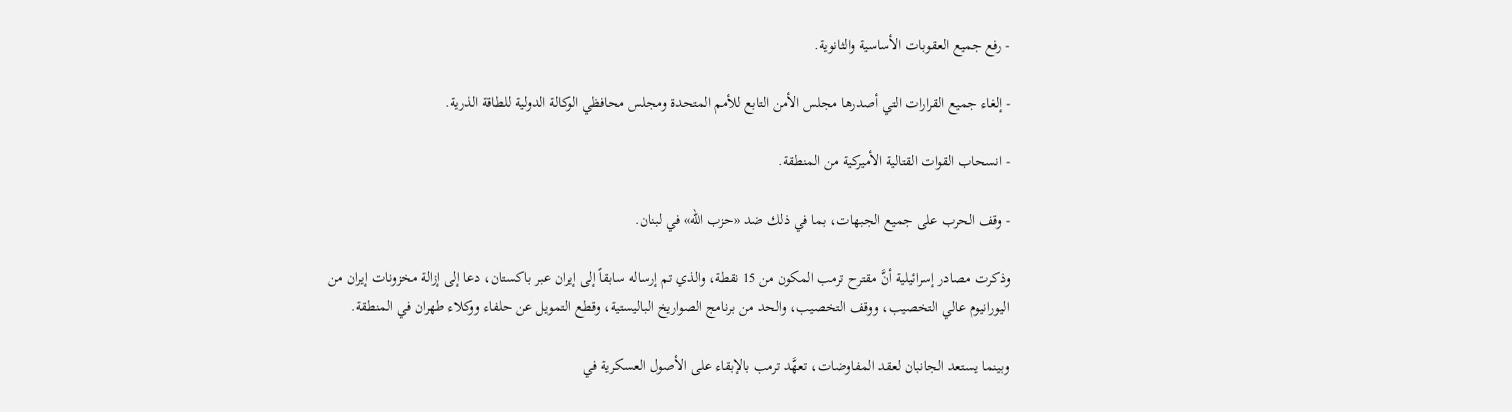- رفع جميع العقوبات الأساسية والثانوية.

- إلغاء جميع القرارات التي أصدرها مجلس الأمن التابع للأمم المتحدة ومجلس محافظي الوكالة الدولية للطاقة الذرية.

- انسحاب القوات القتالية الأميركية من المنطقة.

- وقف الحرب على جميع الجبهات، بما في ذلك ضد «حزب الله» في لبنان.

وذكرت مصادر إسرائيلية أنَّ مقترح ترمب المكون من 15 نقطة، والذي تم إرساله سابقاً إلى إيران عبر باكستان، دعا إلى إزالة مخزونات إيران من اليورانيوم عالي التخصيب، ووقف التخصيب، والحد من برنامج الصواريخ الباليستية، وقطع التمويل عن حلفاء ووكلاء طهران في المنطقة.

وبينما يستعد الجانبان لعقد المفاوضات، تعهَّد ترمب بالإبقاء على الأصول العسكرية في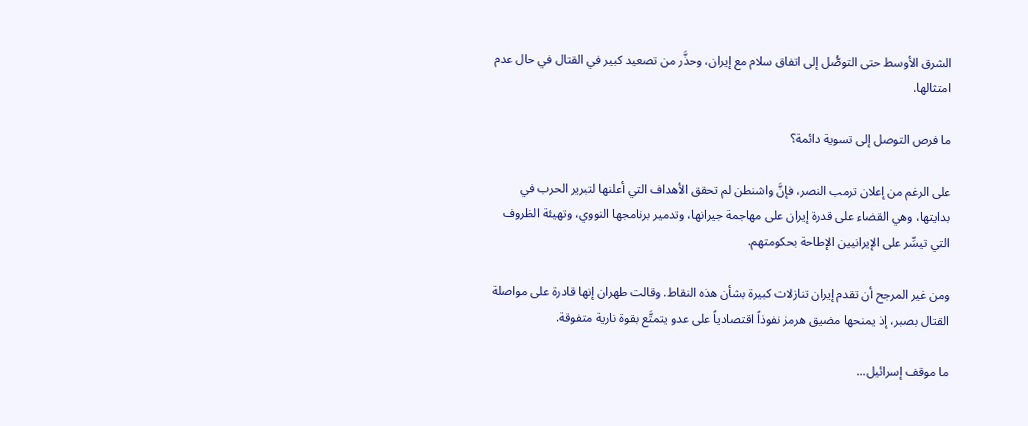الشرق الأوسط حتى التوصُّل إلى اتفاق سلام مع إيران، وحذَّر من تصعيد كبير في القتال في حال عدم امتثالها.

ما فرص التوصل إلى تسوية دائمة؟

على الرغم من إعلان ترمب النصر، فإنَّ واشنطن لم تحقق الأهداف التي أعلنها لتبرير الحرب في بدايتها، وهي القضاء على قدرة إيران على مهاجمة جيرانها، وتدمير برنامجها النووي، وتهيئة الظروف التي تيسِّر على الإيرانيين الإطاحة بحكومتهم.

ومن غير المرجح أن تقدم إيران تنازلات كبيرة بشأن هذه النقاط. وقالت طهران إنها قادرة على مواصلة القتال بصبر، إذ يمنحها مضيق هرمز نفوذاً اقتصادياً على عدو يتمتَّع بقوة نارية متفوقة.

ما موقف إسرائيل...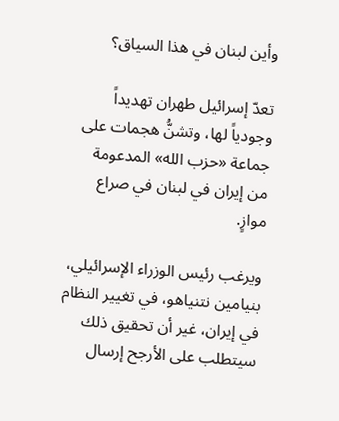وأين لبنان في هذا السياق؟

تعدّ إسرائيل طهران تهديداً وجودياً لها، وتشنُّ هجمات على جماعة «حزب الله» المدعومة من إيران في لبنان في صراع موازٍ.

ويرغب رئيس الوزراء الإسرائيلي، بنيامين نتنياهو، في تغيير النظام في إيران، غير أن تحقيق ذلك سيتطلب على الأرجح إرسال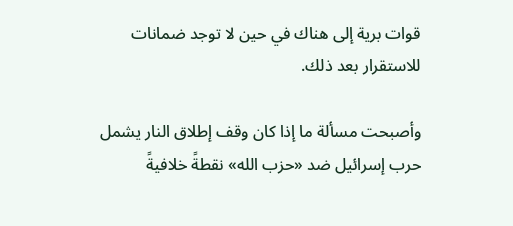قوات برية إلى هناك في حين لا توجد ضمانات للاستقرار بعد ذلك.

وأصبحت مسألة ما إذا كان وقف إطلاق النار يشمل حرب إسرائيل ضد «حزب الله» نقطةً خلافيةً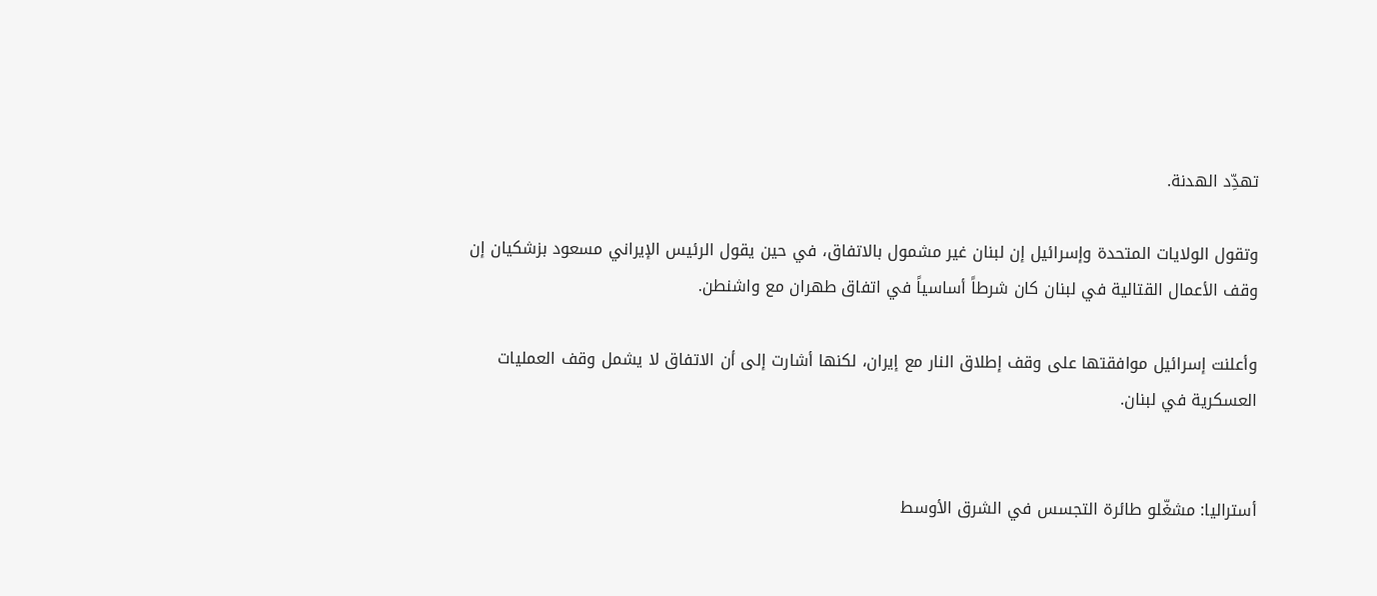تهدِّد الهدنة.

وتقول الولايات المتحدة وإسرائيل إن لبنان غير مشمول بالاتفاق، في حين يقول الرئيس الإيراني مسعود بزشكيان إن وقف الأعمال القتالية في لبنان كان شرطاً أساسياً في اتفاق طهران مع واشنطن.

وأعلنت إسرائيل موافقتها على وقف إطلاق النار مع إيران، لكنها أشارت إلى أن الاتفاق لا يشمل وقف العمليات العسكرية في لبنان.


أستراليا: مشغّلو طائرة التجسس في الشرق الأوسط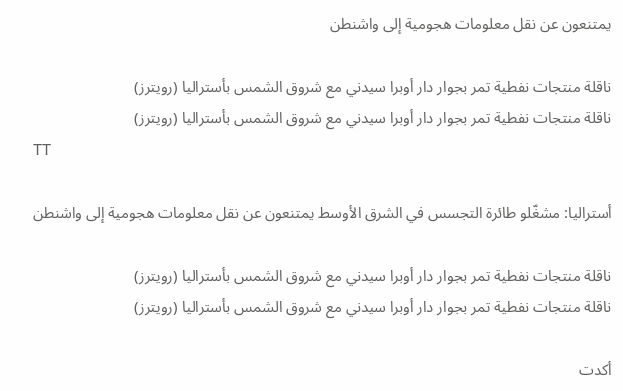يمتنعون عن نقل معلومات هجومية إلى واشنطن

ناقلة منتجات نفطية تمر بجوار دار أوبرا سيدني مع شروق الشمس بأستراليا (رويترز)
ناقلة منتجات نفطية تمر بجوار دار أوبرا سيدني مع شروق الشمس بأستراليا (رويترز)
TT

أستراليا: مشغّلو طائرة التجسس في الشرق الأوسط يمتنعون عن نقل معلومات هجومية إلى واشنطن

ناقلة منتجات نفطية تمر بجوار دار أوبرا سيدني مع شروق الشمس بأستراليا (رويترز)
ناقلة منتجات نفطية تمر بجوار دار أوبرا سيدني مع شروق الشمس بأستراليا (رويترز)

أكدت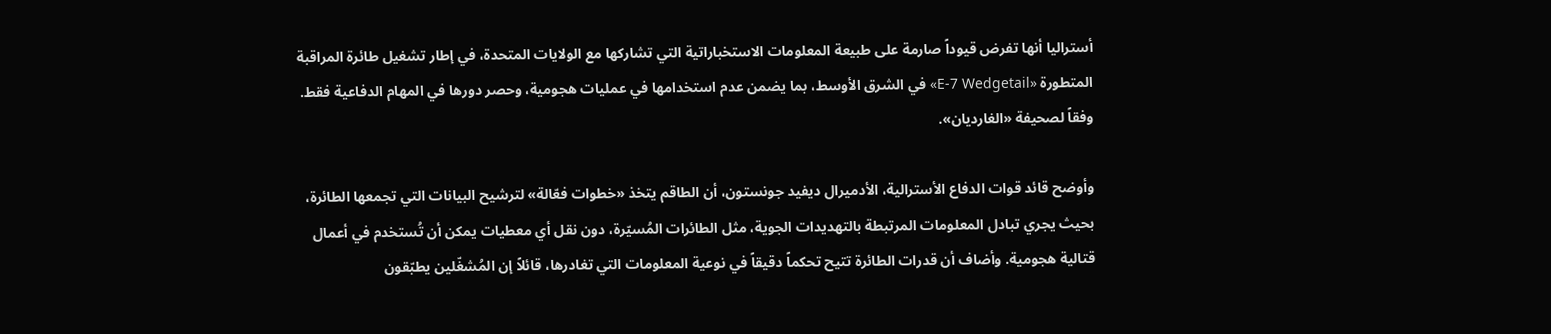أستراليا أنها تفرض قيوداً صارمة على طبيعة المعلومات الاستخباراتية التي تشاركها مع الولايات المتحدة، في إطار تشغيل طائرة المراقبة المتطورة «E-7 Wedgetail» في الشرق الأوسط، بما يضمن عدم استخدامها في عمليات هجومية، وحصر دورها في المهام الدفاعية فقط. وفقاً لصحيفة «الغارديان».

وأوضح قائد قوات الدفاع الأسترالية، الأدميرال ديفيد جونستون، أن الطاقم يتخذ «خطوات فعّالة» لترشيح البيانات التي تجمعها الطائرة، بحيث يجري تبادل المعلومات المرتبطة بالتهديدات الجوية، مثل الطائرات المُسيّرة، دون نقل أي معطيات يمكن أن تُستخدم في أعمال قتالية هجومية. وأضاف أن قدرات الطائرة تتيح تحكماً دقيقاً في نوعية المعلومات التي تغادرها، قائلاً إن المُشغّلين يطبّقون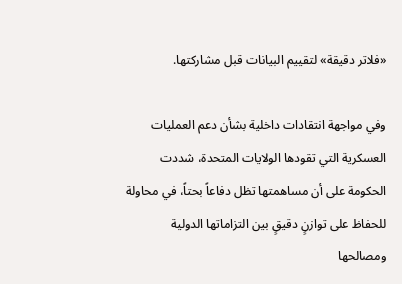«فلاتر دقيقة» لتقييم البيانات قبل مشاركتها.

وفي مواجهة انتقادات داخلية بشأن دعم العمليات العسكرية التي تقودها الولايات المتحدة، شددت الحكومة على أن مساهمتها تظل دفاعاً بحتاً، في محاولة للحفاظ على توازنٍ دقيقٍ بين التزاماتها الدولية ومصالحها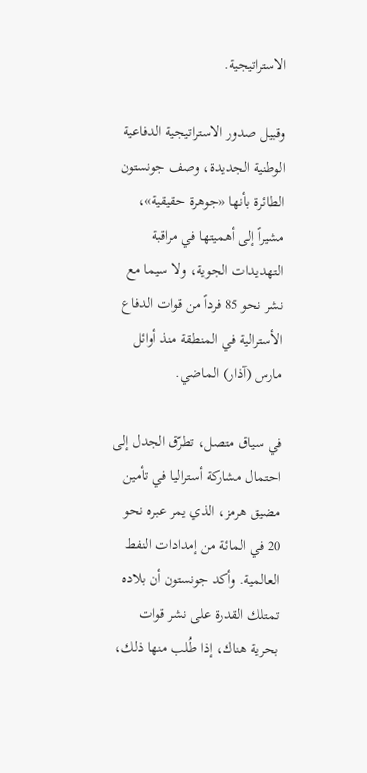الاستراتيجية.

وقبيل صدور الاستراتيجية الدفاعية الوطنية الجديدة، وصف جونستون الطائرة بأنها «جوهرة حقيقية»، مشيراً إلى أهميتها في مراقبة التهديدات الجوية، ولا سيما مع نشر نحو 85 فرداً من قوات الدفاع الأسترالية في المنطقة منذ أوائل مارس (آذار) الماضي.

في سياق متصل، تطرّق الجدل إلى احتمال مشاركة أستراليا في تأمين مضيق هرمز، الذي يمر عبره نحو 20 في المائة من إمدادات النفط العالمية. وأكد جونستون أن بلاده تمتلك القدرة على نشر قوات بحرية هناك، إذا طُلب منها ذلك،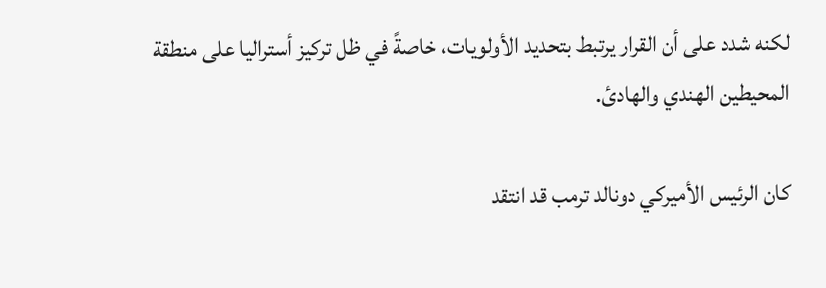لكنه شدد على أن القرار يرتبط بتحديد الأولويات، خاصةً في ظل تركيز أستراليا على منطقة المحيطين الهندي والهادئ.

كان الرئيس الأميركي دونالد ترمب قد انتقد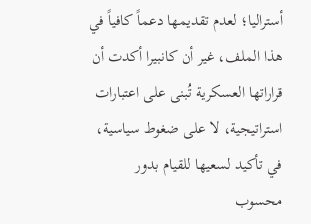أستراليا؛ لعدم تقديمها دعماً كافياً في هذا الملف، غير أن كانبيرا أكدت أن قراراتها العسكرية تُبنى على اعتبارات استراتيجية، لا على ضغوط سياسية، في تأكيد لسعيها للقيام بدور محسوب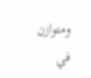ومتوازن في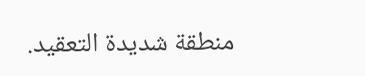منطقة شديدة التعقيد.